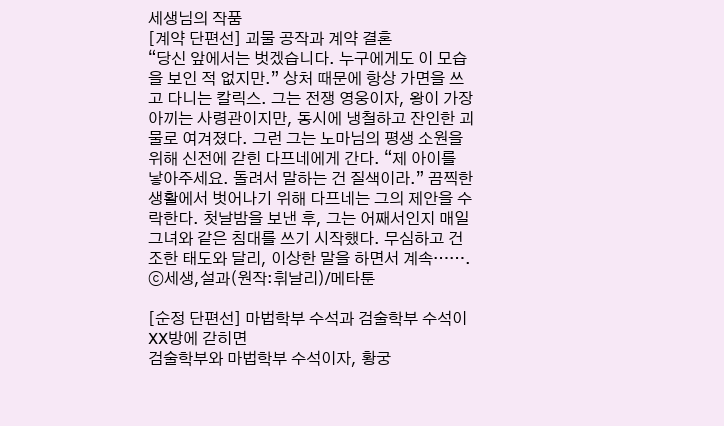세생님의 작품
[계약 단편선] 괴물 공작과 계약 결혼
“당신 앞에서는 벗겠습니다. 누구에게도 이 모습을 보인 적 없지만.” 상처 때문에 항상 가면을 쓰고 다니는 칼릭스. 그는 전쟁 영웅이자, 왕이 가장 아끼는 사령관이지만, 동시에 냉철하고 잔인한 괴물로 여겨졌다. 그런 그는 노마님의 평생 소원을 위해 신전에 갇힌 다프네에게 간다. “제 아이를 낳아주세요. 돌려서 말하는 건 질색이라.” 끔찍한 생활에서 벗어나기 위해 다프네는 그의 제안을 수락한다. 첫날밤을 보낸 후, 그는 어째서인지 매일 그녀와 같은 침대를 쓰기 시작했다. 무심하고 건조한 태도와 달리, 이상한 말을 하면서 계속……. ⓒ세생,설과(원작:휘날리)/메타툰

[순정 단편선] 마법학부 수석과 검술학부 수석이 XX방에 갇히면
검술학부와 마법학부 수석이자, 황궁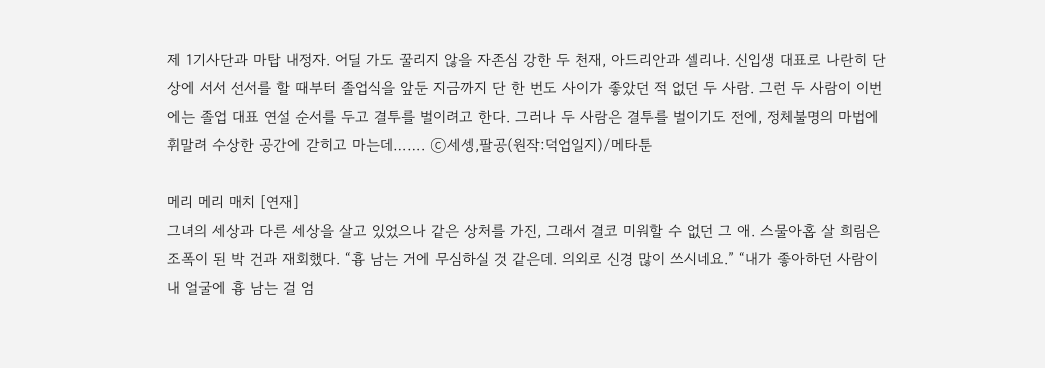제 1기사단과 마탑 내정자. 어딜 가도 꿀리지 않을 자존심 강한 두 천재, 아드리안과 셀리나. 신입생 대표로 나란히 단상에 서서 선서를 할 때부터 졸업식을 앞둔 지금까지 단 한 번도 사이가 좋았던 적 없던 두 사람. 그런 두 사람이 이번에는 졸업 대표 연설 순서를 두고 결투를 벌이려고 한다. 그러나 두 사람은 결투를 벌이기도 전에, 정체불명의 마법에 휘말려 수상한 공간에 갇히고 마는데……. ⓒ세셍,팔공(원작:덕업일지)/메타툰

메리 메리 매치 [연재]
그녀의 세상과 다른 세상을 살고 있었으나 같은 상처를 가진, 그래서 결코 미워할 수 없던 그 애. 스물아홉 살 희림은 조폭이 된 박 건과 재회했다. “흉 남는 거에 무심하실 것 같은데. 의외로 신경 많이 쓰시네요.” “내가 좋아하던 사람이 내 얼굴에 흉 남는 걸 엄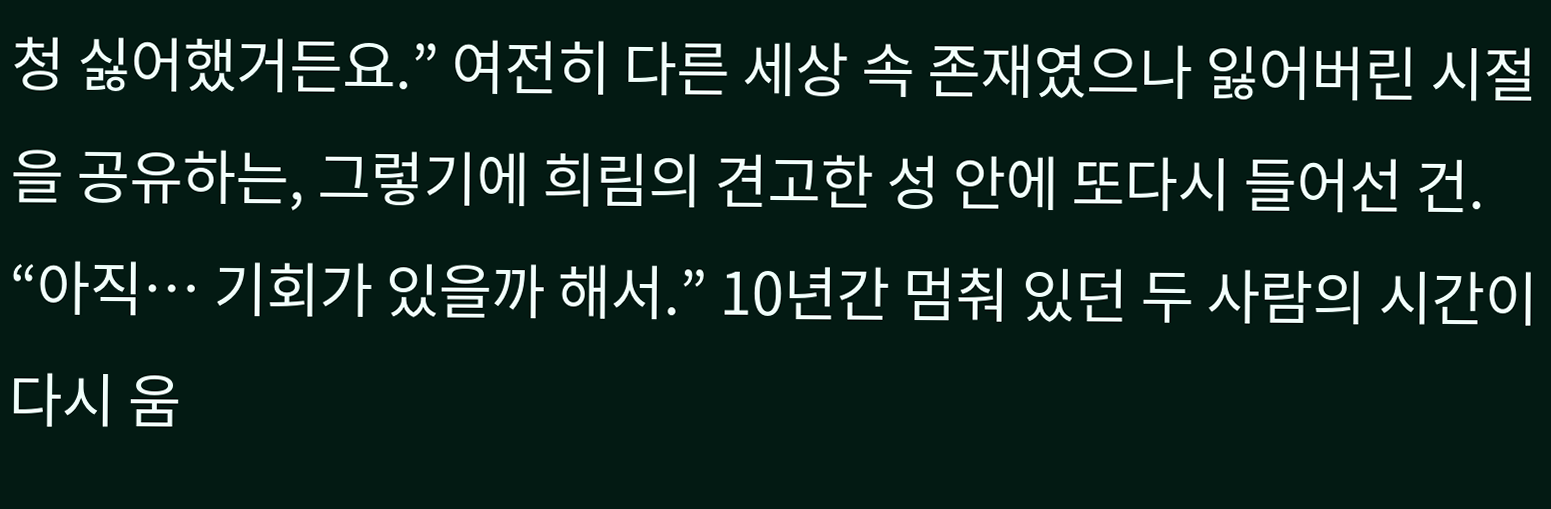청 싫어했거든요.” 여전히 다른 세상 속 존재였으나 잃어버린 시절을 공유하는, 그렇기에 희림의 견고한 성 안에 또다시 들어선 건. “아직… 기회가 있을까 해서.” 10년간 멈춰 있던 두 사람의 시간이 다시 움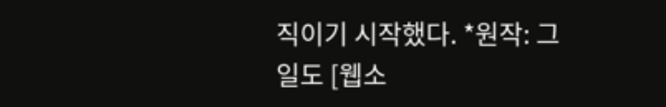직이기 시작했다. *원작: 그일도 [웹소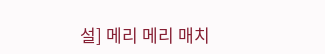설] 메리 메리 매치